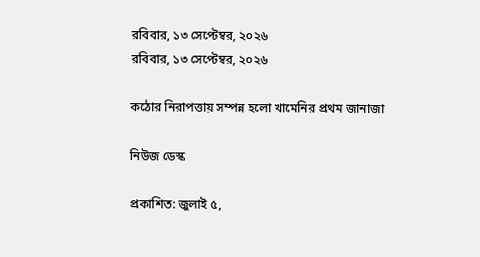রবিবার, ১৩ সেপ্টেম্বর, ২০২৬
রবিবার, ১৩ সেপ্টেম্বর, ২০২৬

কঠোর নিরাপত্তায় সম্পন্ন হলো খামেনির প্রথম জানাজা

নিউজ ডেস্ক

প্রকাশিত: জুলাই ৫,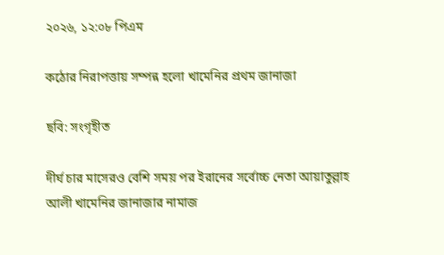২০২৬, ১২:০৮ পিএম

কঠোর নিরাপত্তায় সম্পন্ন হলো খামেনির প্রথম জানাজা

ছবি: সংগৃহীত

দীর্ঘ চার মাসেরও বেশি সময় পর ইরানের সর্বোচ্চ নেতা আয়াতুল্লাহ আলী খামেনির জানাজার নামাজ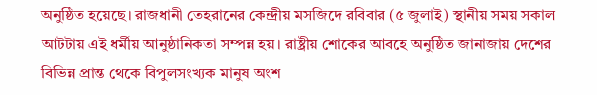অনুষ্ঠিত হয়েছে। রাজধানী তেহরানের কেন্দ্রীয় মসজিদে রবিবার (৫ জুলাই) স্থানীয় সময় সকাল আটটায় এই ধর্মীয় আনুষ্ঠানিকতা সম্পন্ন হয়। রাষ্ট্রীয় শোকের আবহে অনুষ্ঠিত জানাজায় দেশের বিভিন্ন প্রান্ত থেকে বিপুলসংখ্যক মানুষ অংশ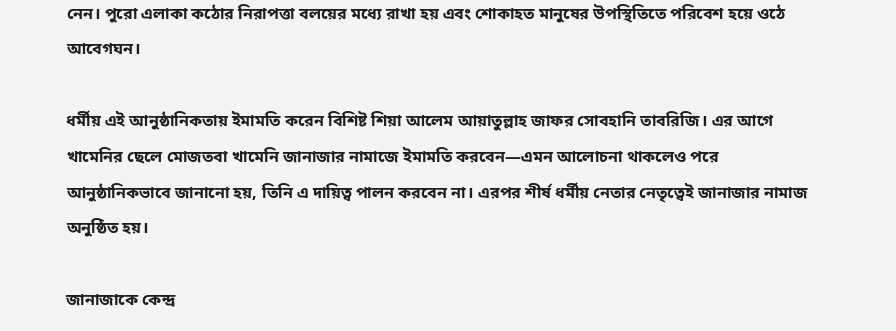নেন। পুরো এলাকা কঠোর নিরাপত্তা বলয়ের মধ্যে রাখা হয় এবং শোকাহত মানুষের উপস্থিতিতে পরিবেশ হয়ে ওঠে আবেগঘন।

ধর্মীয় এই আনুষ্ঠানিকতায় ইমামতি করেন বিশিষ্ট শিয়া আলেম আয়াতুল্লাহ জাফর সোবহানি তাবরিজি। এর আগে খামেনির ছেলে মোজতবা খামেনি জানাজার নামাজে ইমামতি করবেন—এমন আলোচনা থাকলেও পরে আনুষ্ঠানিকভাবে জানানো হয়, তিনি এ দায়িত্ব পালন করবেন না। এরপর শীর্ষ ধর্মীয় নেতার নেতৃত্বেই জানাজার নামাজ অনুষ্ঠিত হয়।

জানাজাকে কেন্দ্র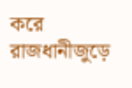করে রাজধানীজুড়ে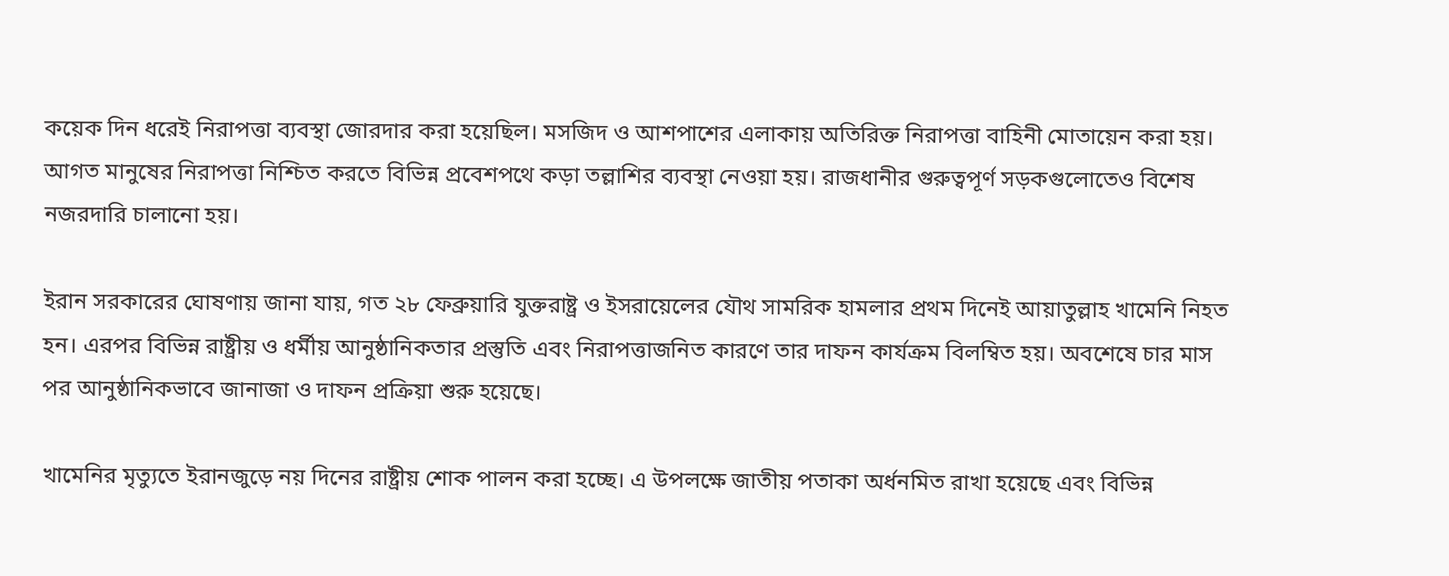কয়েক দিন ধরেই নিরাপত্তা ব্যবস্থা জোরদার করা হয়েছিল। মসজিদ ও আশপাশের এলাকায় অতিরিক্ত নিরাপত্তা বাহিনী মোতায়েন করা হয়। আগত মানুষের নিরাপত্তা নিশ্চিত করতে বিভিন্ন প্রবেশপথে কড়া তল্লাশির ব্যবস্থা নেওয়া হয়। রাজধানীর গুরুত্বপূর্ণ সড়কগুলোতেও বিশেষ নজরদারি চালানো হয়।

ইরান সরকারের ঘোষণায় জানা যায়, গত ২৮ ফেব্রুয়ারি যুক্তরাষ্ট্র ও ইসরায়েলের যৌথ সামরিক হামলার প্রথম দিনেই আয়াতুল্লাহ খামেনি নিহত হন। এরপর বিভিন্ন রাষ্ট্রীয় ও ধর্মীয় আনুষ্ঠানিকতার প্রস্তুতি এবং নিরাপত্তাজনিত কারণে তার দাফন কার্যক্রম বিলম্বিত হয়। অবশেষে চার মাস পর আনুষ্ঠানিকভাবে জানাজা ও দাফন প্রক্রিয়া শুরু হয়েছে।

খামেনির মৃত্যুতে ইরানজুড়ে নয় দিনের রাষ্ট্রীয় শোক পালন করা হচ্ছে। এ উপলক্ষে জাতীয় পতাকা অর্ধনমিত রাখা হয়েছে এবং বিভিন্ন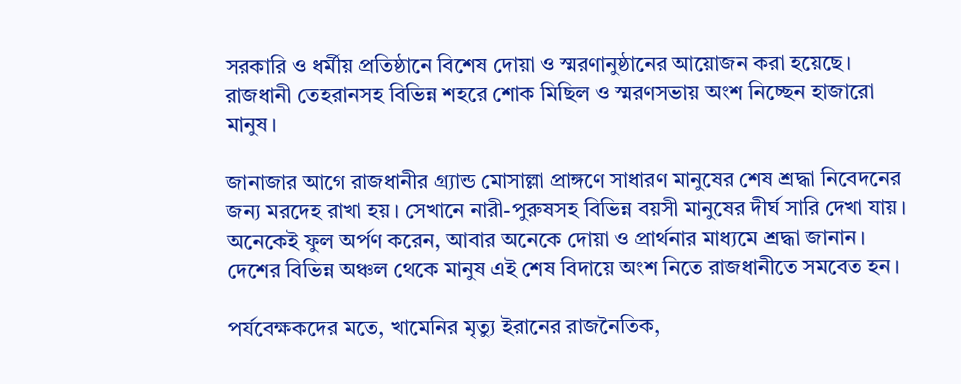সরকারি ও ধর্মীয় প্রতিষ্ঠানে বিশেষ দোয়া ও স্মরণানুষ্ঠানের আয়োজন করা হয়েছে। রাজধানী তেহরানসহ বিভিন্ন শহরে শোক মিছিল ও স্মরণসভায় অংশ নিচ্ছেন হাজারো মানুষ।

জানাজার আগে রাজধানীর গ্র্যান্ড মোসাল্লা প্রাঙ্গণে সাধারণ মানুষের শেষ শ্রদ্ধা নিবেদনের জন্য মরদেহ রাখা হয়। সেখানে নারী-পুরুষসহ বিভিন্ন বয়সী মানুষের দীর্ঘ সারি দেখা যায়। অনেকেই ফুল অর্পণ করেন, আবার অনেকে দোয়া ও প্রার্থনার মাধ্যমে শ্রদ্ধা জানান। দেশের বিভিন্ন অঞ্চল থেকে মানুষ এই শেষ বিদায়ে অংশ নিতে রাজধানীতে সমবেত হন।

পর্যবেক্ষকদের মতে, খামেনির মৃত্যু ইরানের রাজনৈতিক,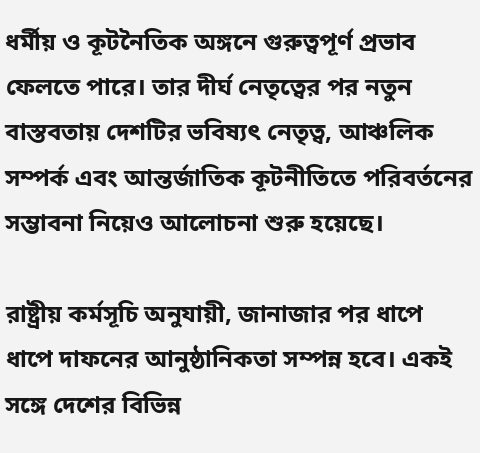ধর্মীয় ও কূটনৈতিক অঙ্গনে গুরুত্বপূর্ণ প্রভাব ফেলতে পারে। তার দীর্ঘ নেতৃত্বের পর নতুন বাস্তবতায় দেশটির ভবিষ্যৎ নেতৃত্ব, আঞ্চলিক সম্পর্ক এবং আন্তর্জাতিক কূটনীতিতে পরিবর্তনের সম্ভাবনা নিয়েও আলোচনা শুরু হয়েছে।

রাষ্ট্রীয় কর্মসূচি অনুযায়ী, জানাজার পর ধাপে ধাপে দাফনের আনুষ্ঠানিকতা সম্পন্ন হবে। একই সঙ্গে দেশের বিভিন্ন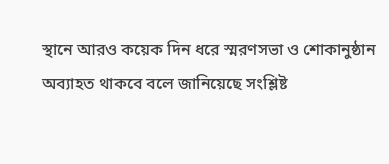স্থানে আরও কয়েক দিন ধরে স্মরণসভা ও শোকানুষ্ঠান অব্যাহত থাকবে বলে জানিয়েছে সংশ্লিষ্ট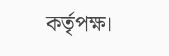কর্তৃপক্ষ।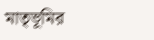মাতৃভূমির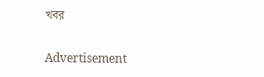খবর

Advertisement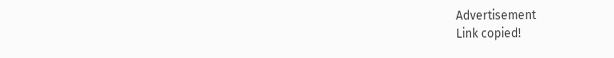Advertisement
Link copied!